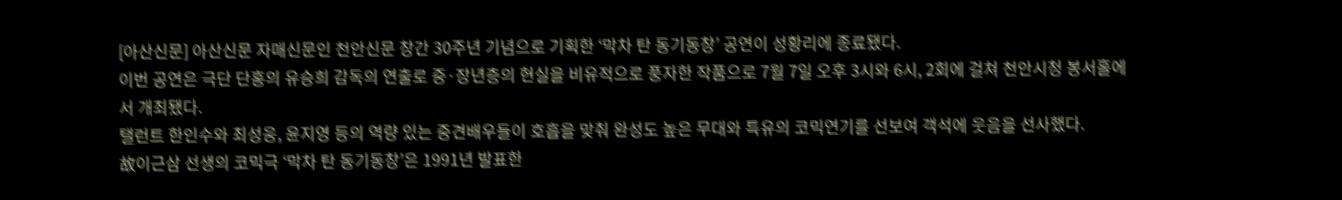[아산신문] 아산신문 자매신문인 천안신문 창간 30주년 기념으로 기획한 ‘막차 탄 동기동창’ 공연이 성황리에 종료됐다.
이번 공연은 극단 단홍의 유승희 감독의 연출로 중·장년층의 현실을 비유적으로 풍자한 작품으로 7월 7일 오후 3시와 6시, 2회에 걸쳐 천안시청 봉서홀에서 개최됐다.
탤런트 한인수와 최성웅, 윤지영 등의 역량 있는 중견배우들이 호흡을 맞춰 완성도 높은 무대와 특유의 코믹연기를 선보여 객석에 웃음을 선사했다.
故이근삼 선생의 코믹극 ‘막차 탄 동기동창’은 1991년 발표한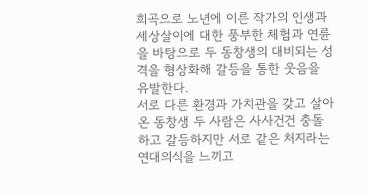희곡으로 노년에 이른 작가의 인생과 세상살이에 대한 풍부한 체험과 연륜을 바탕으로 두 동창생의 대비되는 성격을 형상화해 갈등을 통한 웃음을 유발한다.
서로 다른 환경과 가치관을 갖고 살아온 동창생 두 사람은 사사건건 충돌하고 갈등하지만 서로 같은 처지라는 연대의식을 느끼고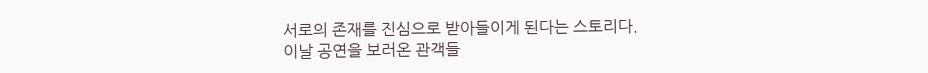서로의 존재를 진심으로 받아들이게 된다는 스토리다.
이날 공연을 보러온 관객들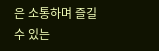은 소통하며 즐길 수 있는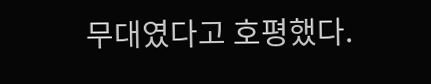무대였다고 호평했다.